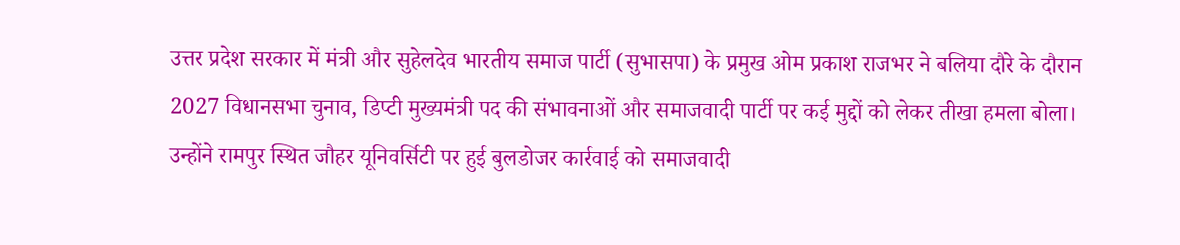उत्तर प्रदेश सरकार में मंत्री और सुहेलदेव भारतीय समाज पार्टी (सुभासपा) के प्रमुख ओम प्रकाश राजभर ने बलिया दौरे के दौरान 2027 विधानसभा चुनाव, डिप्टी मुख्यमंत्री पद की संभावनाओं और समाजवादी पार्टी पर कई मुद्दों को लेकर तीखा हमला बोला। उन्होंने रामपुर स्थित जौहर यूनिवर्सिटी पर हुई बुलडोजर कार्रवाई को समाजवादी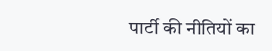पार्टी की नीतियों का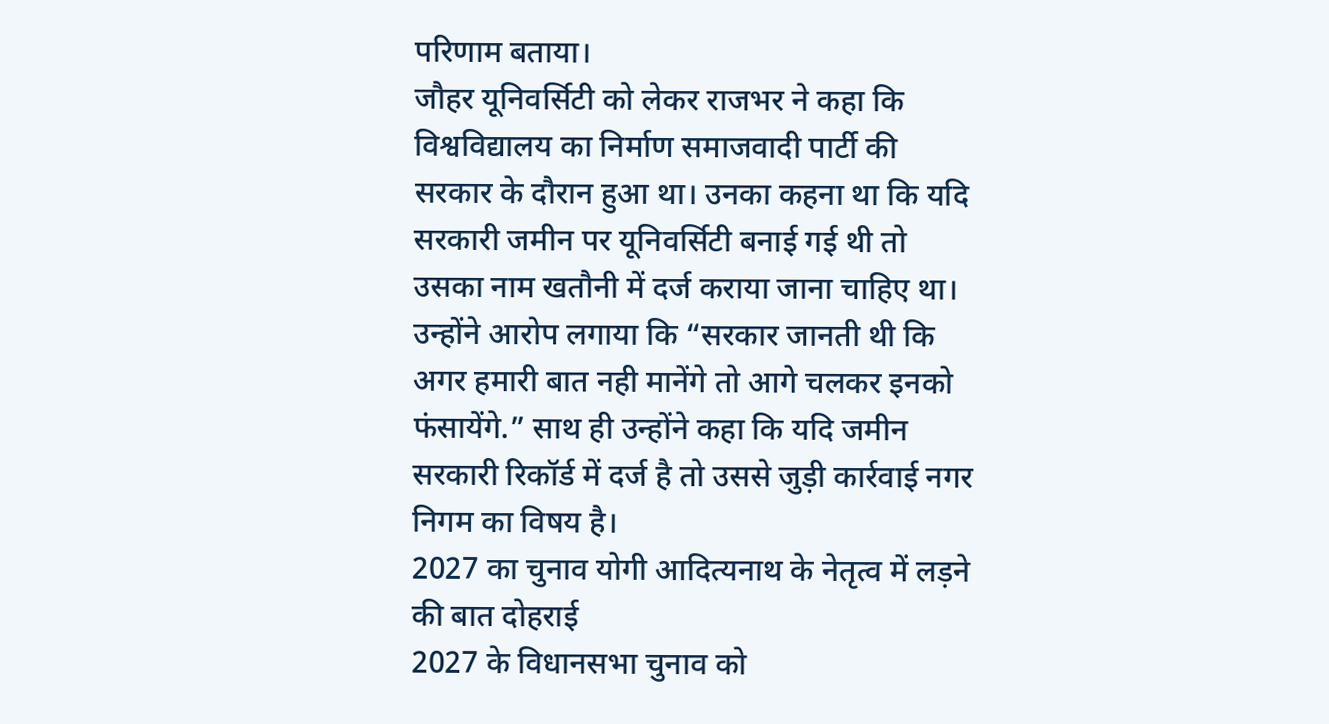परिणाम बताया।
जौहर यूनिवर्सिटी को लेकर राजभर ने कहा कि विश्वविद्यालय का निर्माण समाजवादी पार्टी की सरकार के दौरान हुआ था। उनका कहना था कि यदि सरकारी जमीन पर यूनिवर्सिटी बनाई गई थी तो उसका नाम खतौनी में दर्ज कराया जाना चाहिए था। उन्होंने आरोप लगाया कि “सरकार जानती थी कि अगर हमारी बात नही मानेंगे तो आगे चलकर इनको फंसायेंगे.” साथ ही उन्होंने कहा कि यदि जमीन सरकारी रिकॉर्ड में दर्ज है तो उससे जुड़ी कार्रवाई नगर निगम का विषय है।
2027 का चुनाव योगी आदित्यनाथ के नेतृत्व में लड़ने की बात दोहराई
2027 के विधानसभा चुनाव को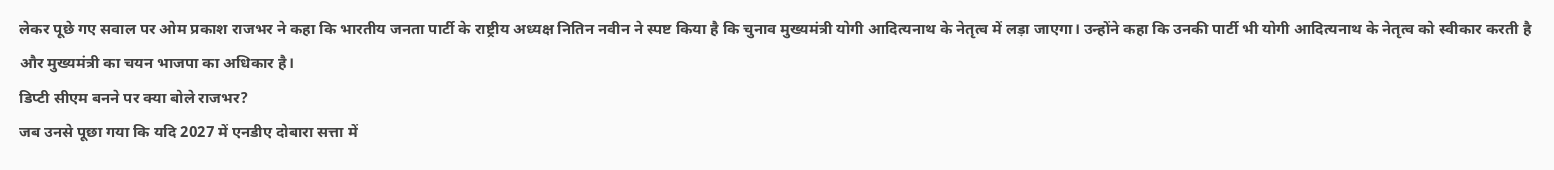लेकर पूछे गए सवाल पर ओम प्रकाश राजभर ने कहा कि भारतीय जनता पार्टी के राष्ट्रीय अध्यक्ष नितिन नवीन ने स्पष्ट किया है कि चुनाव मुख्यमंत्री योगी आदित्यनाथ के नेतृत्व में लड़ा जाएगा। उन्होंने कहा कि उनकी पार्टी भी योगी आदित्यनाथ के नेतृत्व को स्वीकार करती है और मुख्यमंत्री का चयन भाजपा का अधिकार है।
डिप्टी सीएम बनने पर क्या बोले राजभर?
जब उनसे पूछा गया कि यदि 2027 में एनडीए दोबारा सत्ता में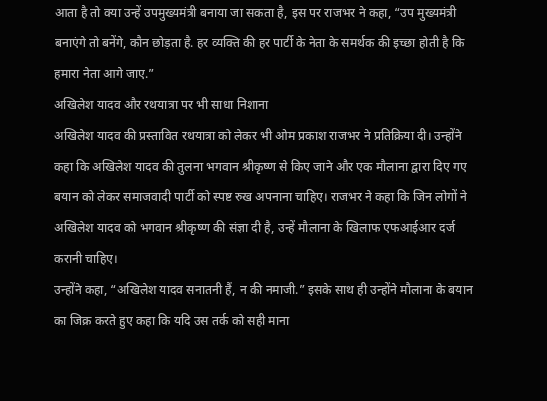आता है तो क्या उन्हें उपमुख्यमंत्री बनाया जा सकता है, इस पर राजभर ने कहा, “उप मुख्यमंत्री बनाएंगे तो बनेंगे, कौन छोड़ता है. हर व्यक्ति की हर पार्टी के नेता के समर्थक की इच्छा होती है कि हमारा नेता आगे जाए.”
अखिलेश यादव और रथयात्रा पर भी साधा निशाना
अखिलेश यादव की प्रस्तावित रथयात्रा को लेकर भी ओम प्रकाश राजभर ने प्रतिक्रिया दी। उन्होंने कहा कि अखिलेश यादव की तुलना भगवान श्रीकृष्ण से किए जाने और एक मौलाना द्वारा दिए गए बयान को लेकर समाजवादी पार्टी को स्पष्ट रुख अपनाना चाहिए। राजभर ने कहा कि जिन लोगों ने अखिलेश यादव को भगवान श्रीकृष्ण की संज्ञा दी है, उन्हें मौलाना के खिलाफ एफआईआर दर्ज करानी चाहिए।
उन्होंने कहा, “अखिलेश यादव सनातनी हैं, न की नमाजी.” इसके साथ ही उन्होंने मौलाना के बयान का जिक्र करते हुए कहा कि यदि उस तर्क को सही माना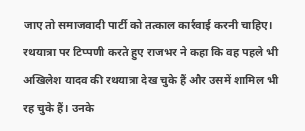जाए तो समाजवादी पार्टी को तत्काल कार्रवाई करनी चाहिए।
रथयात्रा पर टिप्पणी करते हुए राजभर ने कहा कि वह पहले भी अखिलेश यादव की रथयात्रा देख चुके हैं और उसमें शामिल भी रह चुके हैं। उनके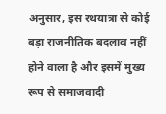अनुसार, इस रथयात्रा से कोई बड़ा राजनीतिक बदलाव नहीं होने वाला है और इसमें मुख्य रूप से समाजवादी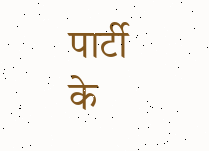पार्टी के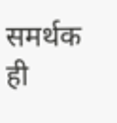समर्थक ही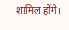शामिल होंगे।